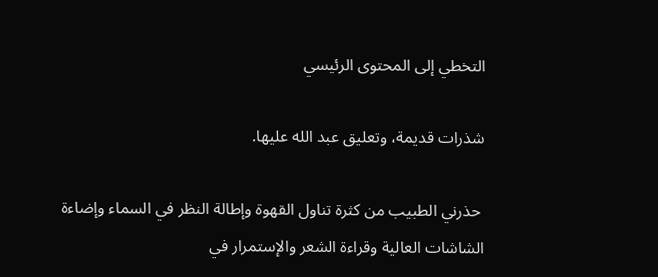التخطي إلى المحتوى الرئيسي

شذرات قديمة، وتعليق عبد الله عليها.

 حذرني الطبيب من كثرة تناول القهوة وإطالة النظر في السماء وإضاءة الشاشات العالية وقراءة الشعر والإستمرار في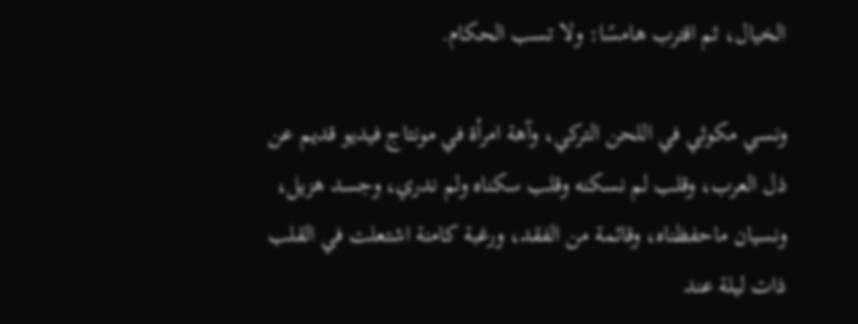الخيال، ثم اقترب هامسًا: ولا تسب الحكام.

ونسي مكوثي في اللحن التركي، وآهة امرأة في مونتاج فيديو قديم عن ذل العرب، وقلب لم نسكنه وقلب سكناه ولم ندري، وجسد هزيل، ونسيان ماحفظناه، وقائمة من الفقد، ورغبة كامنة اشتعلت في القلب ذات ليلة عند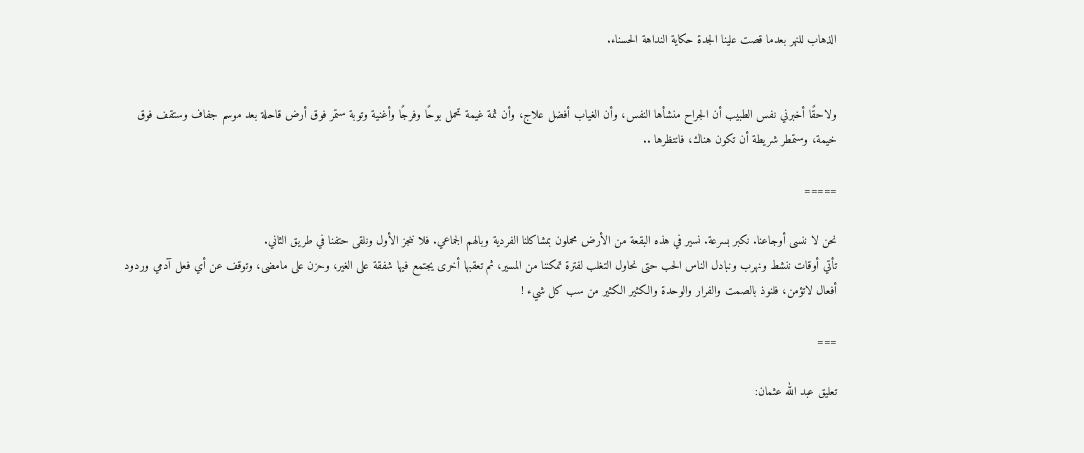الذهاب للنهر بعدما قصت علينا الجدة حكاية النداهة الحسناء.


ولاحقًا أخبرني نفس الطبيب أن الجراح منشأها النفس، وأن الغياب أفضل علاج، وأن ثمة غيمة تحمل بوحًا وفرجًا وأغنية وتوبة ستمر فوق أرض قاحلة بعد موسم جفاف وستقف فوق خيمة، وستمطر شريطة أن تكون هناك، فانتظرها ..

=====

نحن لا ننسى أوجاعنا. نكبر بسرعة. نسير في هذه البقعة من الأرض محملون بمشاكلنا الفردية وبالهم الجماعي. فلا ننجز الأول ونلقى حتفنا في طريق الثاني.
تأتي أوقات ننشط ونهرب ونبادل الناس الحب حتى نحاول التغلب لفترة تمكننا من المسير، ثم تعقبها أخرى يجتمع فيها شفقة على الغير، وحزن على مامضى، وتوقف عن أي فعل آدمي وردود أفعال لاتؤمن، فلنوذ بالصمت والفرار والوحدة والكثير الكثير من سب كل شيء !

===

تعليق عبد الله عثمان: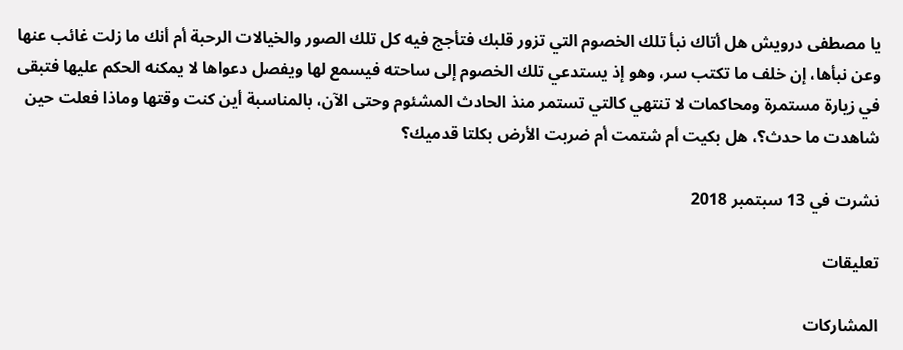يا مصطفى درويش هل أتاك نبأ تلك الخصوم التي تزور قلبك فتأجج فيه كل تلك الصور والخيالات الرحبة أم أنك ما زلت غائب عنها وعن نبأها، إن خلف ما تكتب سر، وهو إذ يستدعي تلك الخصوم إلى ساحته فيسمع لها ويفصل دعواها لا يمكنه الحكم عليها فتبقى في زيارة مستمرة ومحاكمات لا تنتهي كالتي تستمر منذ الحادث المشئوم وحتى الآن، بالمناسبة أين كنت وقتها وماذا فعلت حين شاهدت ما حدث؟، هل بكيت أم شتمت أم ضربت الأرض بكلتا قدميك؟

نشرت في 13 سبتمبر 2018

تعليقات

المشاركات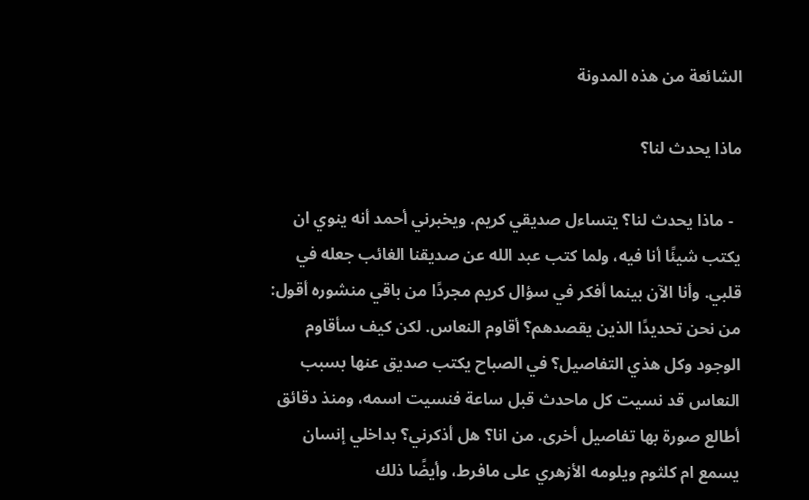الشائعة من هذه المدونة

ماذا يحدث لنا؟

  - ماذا يحدث لنا؟ يتساءل صديقي كريم. ويخبرني أحمد أنه ينوي ان يكتب شيئًا أنا فيه، ولما كتب عبد الله عن صديقنا الغائب جعله في قلبي. وأنا الآن بينما أفكر في سؤال كريم مجردًا من باقي منشوره أقول: من نحن تحديدًا الذين يقصدهم؟ أقاوم النعاس. لكن كيف سأقاوم الوجود وكل هذي التفاصيل؟ في الصباح يكتب صديق عنها بسبب النعاس قد نسيت كل ماحدث قبل ساعة فنسيت اسمه، ومنذ دقائق أطالع صورة بها تفاصيل أخرى. من انا؟ هل أذكرني؟ بداخلي إنسان يسمع ام كلثوم ويلومه الأزهري على مافرط، وأيضًا ذلك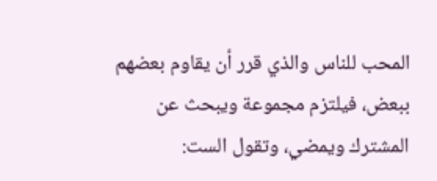المحب للناس والذي قرر أن يقاوم بعضهم ببعض، فيلتزم مجموعة ويبحث عن المشترك ويمضي، وتقول الست: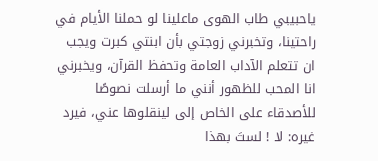ياحبيبي طاب الهوى ماعلينا لو حملنا الأيام في راحتينا، وتخبرني زوجتي بأن ابنتي كبرت ويجب ان تتعلم الآداب العامة وتحفظ القرآن، ويخبرني انا المحب للظهور أنني ما أرسلت نصوصًا للأصدقاء على الخاص إلى لينقلوها عني، فيرد غيره: لا ! لستَ بهذا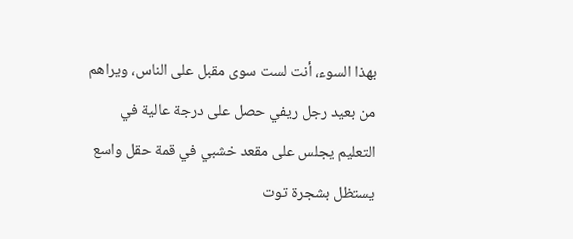بهذا السوء، أنت لست سوى مقبل على الناس، ويراهم من بعيد رجل ريفي حصل على درجة عالية في التعليم يجلس على مقعد خشبي في قمة حقل واسع يستظل بشجرة توت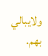ولايبالي بهم.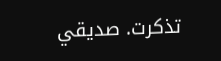تذكرت. صديقي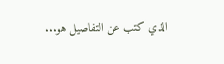الذي كتب عن التفاصيل هو...